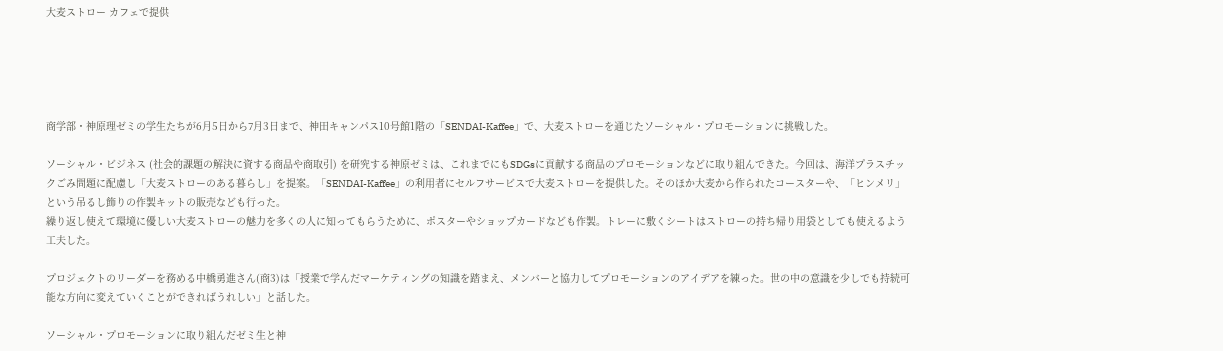大麦ストロー カフェで提供





商学部・神原理ゼミの学生たちが6月5日から7月3日まで、神田キャンパス10号館1階の「SENDAI-Kaffee」で、大麦ストローを通じたソーシャル・プロモーションに挑戦した。

ソーシャル・ビジネス (社会的課題の解決に資する商品や商取引) を研究する神原ゼミは、これまでにもSDGsに貢献する商品のプロモーションなどに取り組んできた。今回は、海洋プラスチックごみ問題に配慮し「大麦ストローのある暮らし」を提案。「SENDAI-Kaffee」の利用者にセルフサービスで大麦ストローを提供した。そのほか大麦から作られたコースターや、「ヒンメリ」という吊るし飾りの作製キットの販売なども行った。
繰り返し使えて環境に優しい大麦ストローの魅力を多くの人に知ってもらうために、ポスターやショップカードなども作製。トレーに敷くシートはストローの持ち帰り用袋としても使えるよう工夫した。

プロジェクトのリーダーを務める中橋勇進さん(商3)は「授業で学んだマーケティングの知識を踏まえ、メンバーと協力してプロモーションのアイデアを練った。世の中の意識を少しでも持続可能な方向に変えていくことができればうれしい」と話した。

ソーシャル・プロモーションに取り組んだゼミ生と神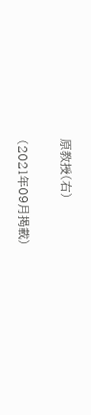原教授(右)

(2021年09月掲載)